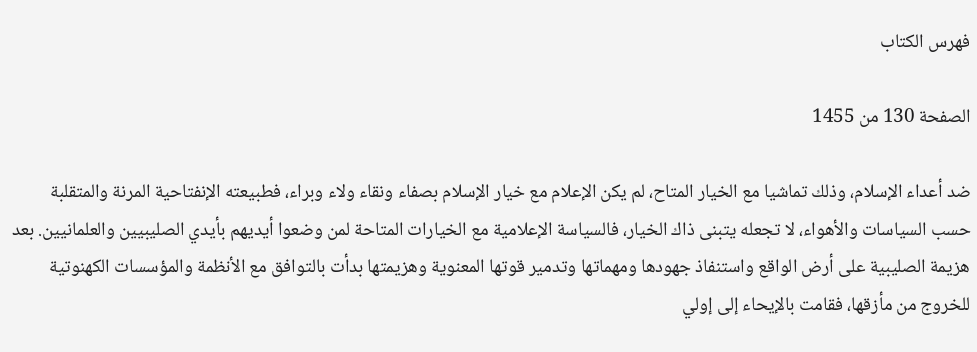فهرس الكتاب

الصفحة 130 من 1455

ضد أعداء الإسلام، وذلك تماشيا مع الخيار المتاح، لم يكن الإعلام مع خيار الإسلام بصفاء ونقاء ولاء وبراء، فطبيعته الإنفتاحية المرنة والمتقلبة حسب السياسات والأهواء، لا تجعله يتبنى ذاك الخيار، فالسياسة الإعلامية مع الخيارات المتاحة لمن وضعوا أيديهم بأيدي الصليبيين والعلمانيين. بعد هزيمة الصليبية على أرض الواقع واستنفاذ جهودها ومهماتها وتدمير قوتها المعنوية وهزيمتها بدأت بالتوافق مع الأنظمة والمؤسسات الكهنوتية للخروج من مأزقها، فقامت بالإيحاء إلى إولي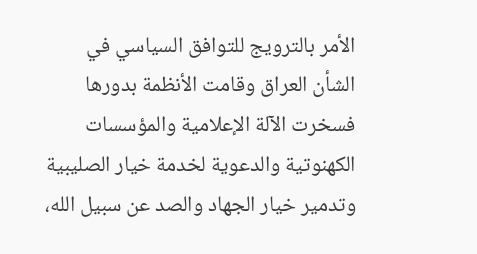الأمر بالترويج للتوافق السياسي في الشأن العراق وقامت الأنظمة بدورها فسخرت الآلة الإعلامية والمؤسسات الكهنوتية والدعوية لخدمة خيار الصليبية وتدمير خيار الجهاد والصد عن سبيل الله،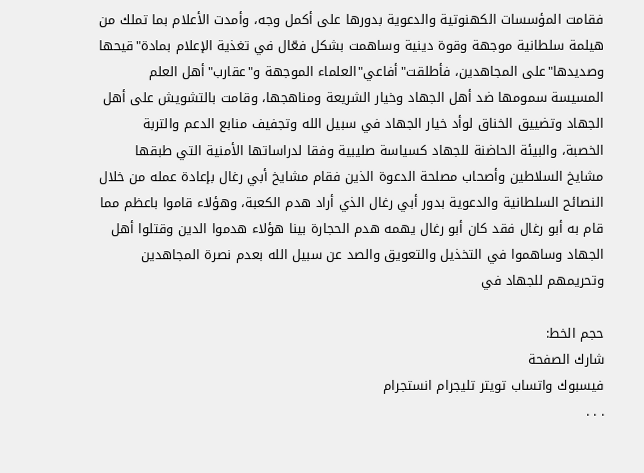فقامت المؤسسات الكهنوتية والدعوية بدورها على أكمل وجه، وأمدت الأعلام بما تملك من هيلمة سلطانية موجهة وقوة دينية وساهمت بشكل فعّال في تغذية الإعلام بمادة"قيحها وصديدها"على المجاهدين، فأطلقت"أفاعي"العلماء الموجهة و"عقارب"أهل العلم المسيسة سمومها ضد أهل الجهاد وخيار الشريعة ومناهجها، وقامت بالتشويش على أهل الجهاد وتضييق الخناق لوأد خيار الجهاد في سبيل الله وتجفيف منابع الدعم والتربة الخصبة، والبيئة الحاضنة للجهاد كسياسة صليبية وفقا لدراساتها الأمنية التي طبقها مشايخ السلاطين وأصحاب مصلحة الدعوة الذين فقام مشايخ أبي رغال بإعادة عمله من خلال النصائح السلطانية والدعوية بدور أبي رغال الذي أراد هدم الكعبة، وهؤلاء قاموا باعظم مما قام به أبو رغال فقد كان أبو رغال يهمه هدم الحجارة بينا هؤلاء هدموا الدين وقتلوا أهل الجهاد وساهموا في التخذيل والتعويق والصد عن سبيل الله بعدم نصرة المجاهدين وتحريمهم للجهاد في

حجم الخط:
شارك الصفحة
فيسبوك واتساب تويتر تليجرام انستجرام
. . .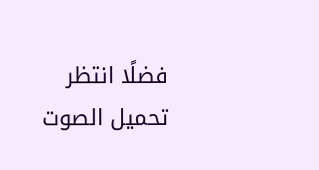فضلًا انتظر تحميل الصوت